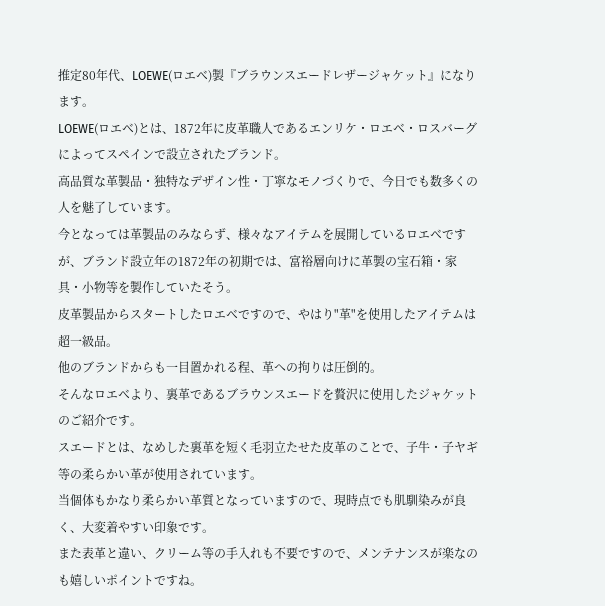推定80年代、LOEWE(ロエベ)製『ブラウンスエードレザージャケット』になります。
LOEWE(ロエベ)とは、1872年に皮革職人であるエンリケ・ロエベ・ロスバーグによってスペインで設立されたブランド。
高品質な革製品・独特なデザイン性・丁寧なモノづくりで、今日でも数多くの人を魅了しています。
今となっては革製品のみならず、様々なアイテムを展開しているロエベですが、ブランド設立年の1872年の初期では、富裕層向けに革製の宝石箱・家具・小物等を製作していたそう。
皮革製品からスタートしたロエベですので、やはり"革"を使用したアイテムは超一級品。
他のブランドからも一目置かれる程、革への拘りは圧倒的。
そんなロエベより、裏革であるブラウンスエードを贅沢に使用したジャケットのご紹介です。
スエードとは、なめした裏革を短く毛羽立たせた皮革のことで、子牛・子ヤギ等の柔らかい革が使用されています。
当個体もかなり柔らかい革質となっていますので、現時点でも肌馴染みが良く、大変着やすい印象です。
また表革と違い、クリーム等の手入れも不要ですので、メンテナンスが楽なのも嬉しいポイントですね。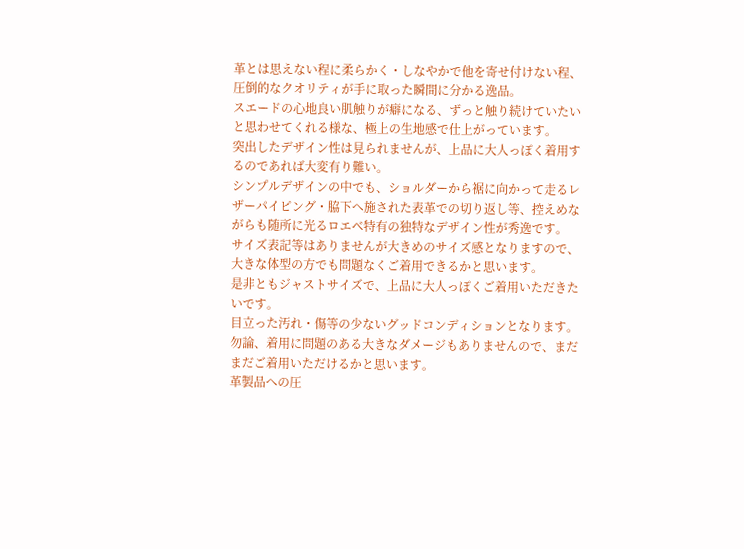革とは思えない程に柔らかく・しなやかで他を寄せ付けない程、圧倒的なクオリティが手に取った瞬間に分かる逸品。
スエードの心地良い肌触りが癖になる、ずっと触り続けていたいと思わせてくれる様な、極上の生地感で仕上がっています。
突出したデザイン性は見られませんが、上品に大人っぽく着用するのであれば大変有り難い。
シンプルデザインの中でも、ショルダーから裾に向かって走るレザーパイピング・脇下へ施された表革での切り返し等、控えめながらも随所に光るロエベ特有の独特なデザイン性が秀逸です。
サイズ表記等はありませんが大きめのサイズ感となりますので、大きな体型の方でも問題なくご着用できるかと思います。
是非ともジャストサイズで、上品に大人っぽくご着用いただきたいです。
目立った汚れ・傷等の少ないグッドコンディションとなります。
勿論、着用に問題のある大きなダメージもありませんので、まだまだご着用いただけるかと思います。
革製品への圧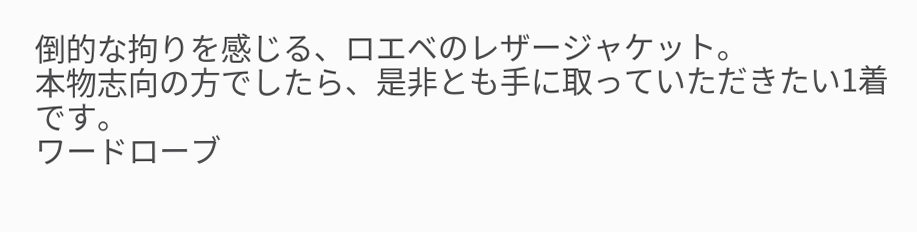倒的な拘りを感じる、ロエベのレザージャケット。
本物志向の方でしたら、是非とも手に取っていただきたい1着です。
ワードローブ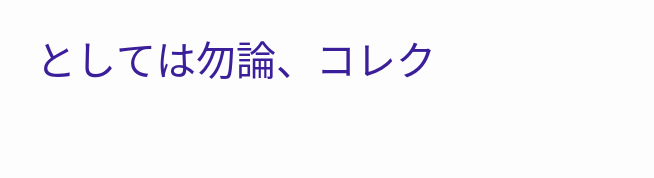としては勿論、コレク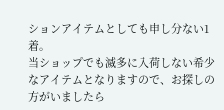ションアイテムとしても申し分ない1着。
当ショップでも滅多に入荷しない希少なアイテムとなりますので、お探しの方がいましたら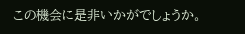この機会に是非いかがでしょうか。